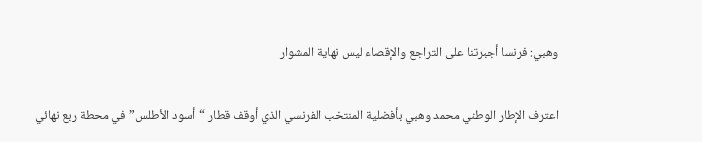وهبي: فرنسا أجبرتنا على التراجع والإقصاء ليس نهاية المشوار

اعترف الإطار الوطني محمد وهبي بأفضلية المنتخب الفرنسي الذي أوقف قطار “أسود الأطلس” في محطة ربع نهائي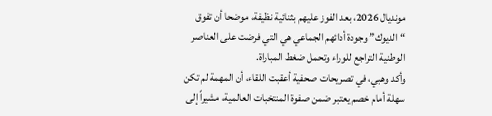مونديال 2026، بعد الفوز عليهم بثنائية نظيفة، موضحا أن تفوق “الديوك” وجودة أدائهم الجماعي هي التي فرضت على العناصر الوطنية التراجع للوراء وتحمل ضغط المباراة.
وأكد وهبي، في تصريحات صحفية أعقبت اللقاء، أن المهمة لم تكن سهلة أمام خصم يعتبر ضمن صفوة المنتخبات العالمية، مشيراً إلى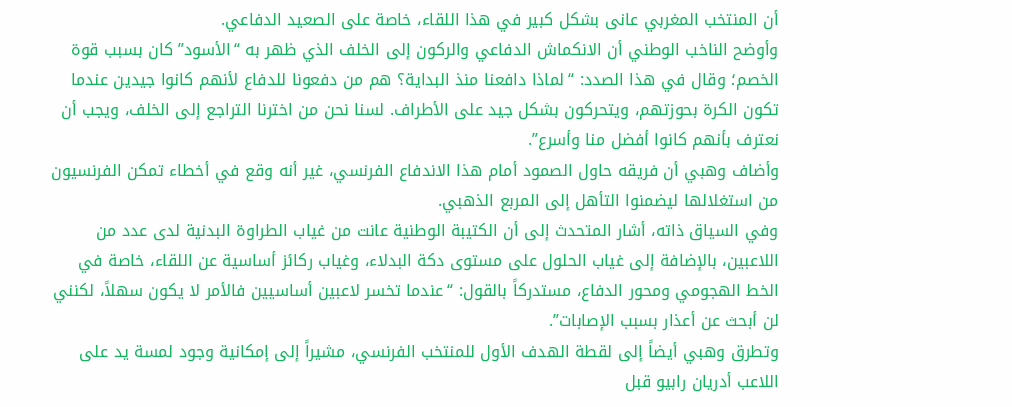أن المنتخب المغربي عانى بشكل كبير في هذا اللقاء، خاصة على الصعيد الدفاعي.
وأوضح الناخب الوطني أن الانكماش الدفاعي والركون إلى الخلف الذي ظهر به “الأسود” كان بسبب قوة الخصم؛ وقال في هذا الصدد: “لماذا دافعنا منذ البداية؟ هم من دفعونا للدفاع لأنهم كانوا جيدين عندما تكون الكرة بحوزتهم، ويتحركون بشكل جيد على الأطراف. لسنا نحن من اخترنا التراجع إلى الخلف، ويجب أن نعترف بأنهم كانوا أفضل منا وأسرع”.
وأضاف وهبي أن فريقه حاول الصمود أمام هذا الاندفاع الفرنسي، غير أنه وقع في أخطاء تمكن الفرنسيون من استغلالها ليضمنوا التأهل إلى المربع الذهبي.
وفي السياق ذاته، أشار المتحدث إلى أن الكتيبة الوطنية عانت من غياب الطراوة البدنية لدى عدد من اللاعبين، بالإضافة إلى غياب الحلول على مستوى دكة البدلاء، وغياب ركائز أساسية عن اللقاء، خاصة في الخط الهجومي ومحور الدفاع، مستدركاً بالقول: “عندما تخسر لاعبين أساسيين فالأمر لا يكون سهلاً، لكنني لن أبحث عن أعذار بسبب الإصابات”.
وتطرق وهبي أيضاً إلى لقطة الهدف الأول للمنتخب الفرنسي، مشيراً إلى إمكانية وجود لمسة يد على اللاعب أدريان رابيو قبل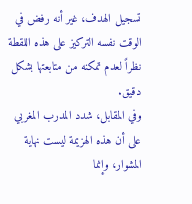تسجيل الهدف، غير أنه رفض في الوقت نفسه التركيز على هذه اللقطة نظراً لعدم تمكنه من متابعتها بشكل دقيق.
وفي المقابل، شدد المدرب المغربي على أن هذه الهزيمة ليست نهاية المشوار، وإنما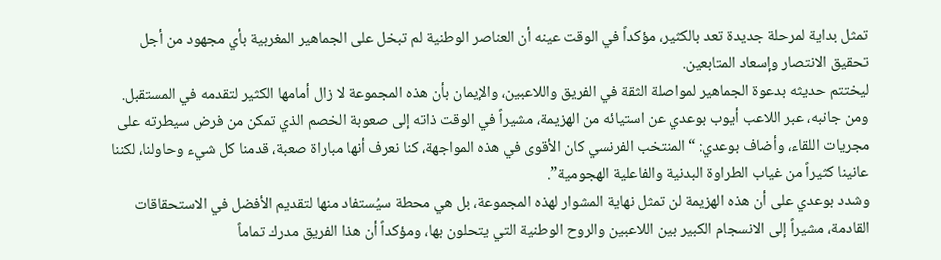تمثل بداية لمرحلة جديدة تعد بالكثير، مؤكداً في الوقت عينه أن العناصر الوطنية لم تبخل على الجماهير المغربية بأي مجهود من أجل تحقيق الانتصار وإسعاد المتابعين.
ليختتم حديثه بدعوة الجماهير لمواصلة الثقة في الفريق واللاعبين، والإيمان بأن هذه المجموعة لا زال أمامها الكثير لتقدمه في المستقبل.
ومن جانبه، عبر اللاعب أيوب بوعدي عن استيائه من الهزيمة، مشيراً في الوقت ذاته إلى صعوبة الخصم الذي تمكن من فرض سيطرته على مجريات اللقاء، وأضاف بوعدي: “المنتخب الفرنسي كان الأقوى في هذه المواجهة، كنا نعرف أنها مباراة صعبة، قدمنا كل شيء وحاولنا، لكننا عانينا كثيراً من غياب الطراوة البدنية والفاعلية الهجومية”.
وشدد بوعدي على أن هذه الهزيمة لن تمثل نهاية المشوار لهذه المجموعة، بل هي محطة سيُستفاد منها لتقديم الأفضل في الاستحقاقات القادمة، مشيراً إلى الانسجام الكبير بين اللاعبين والروح الوطنية التي يتحلون بها، ومؤكداً أن هذا الفريق مدرك تماماً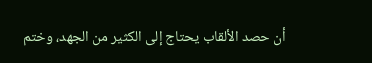أن حصد الألقاب يحتاج إلى الكثير من الجهد، وختم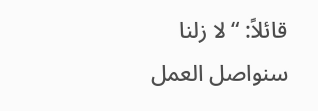قائلاً: “لا زلنا سنواصل العمل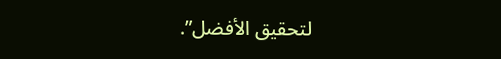لتحقيق الأفضل”.